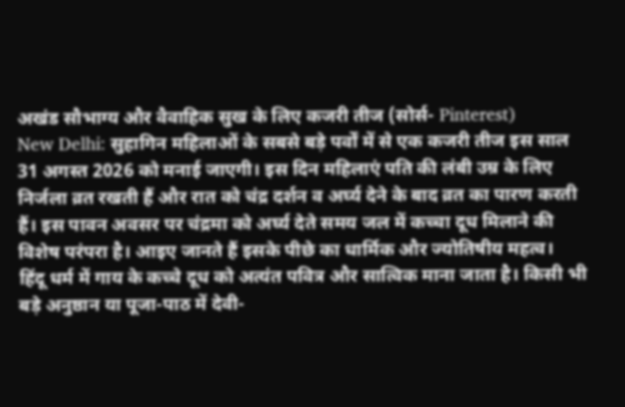अखंड सौभाग्य और वैवाहिक सुख के लिए कजरी तीज (सोर्स- Pinterest)
New Delhi: सुहागिन महिलाओं के सबसे बड़े पर्वों में से एक कजरी तीज इस साल 31 अगस्त 2026 को मनाई जाएगी। इस दिन महिलाएं पति की लंबी उम्र के लिए निर्जला व्रत रखती हैं और रात को चंद्र दर्शन व अर्घ्य देने के बाद व्रत का पारण करती हैं। इस पावन अवसर पर चंद्रमा को अर्घ्य देते समय जल में कच्चा दूध मिलाने की विशेष परंपरा है। आइए जानते हैं इसके पीछे का धार्मिक और ज्योतिषीय महत्व।
हिंदू धर्म में गाय के कच्चे दूध को अत्यंत पवित्र और सात्विक माना जाता है। किसी भी बड़े अनुष्ठान या पूजा-पाठ में देवी-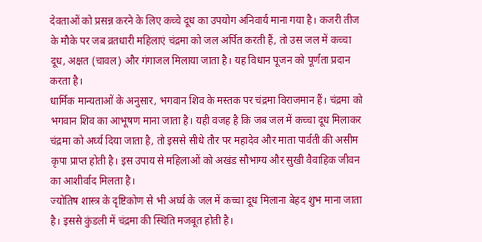देवताओं को प्रसन्न करने के लिए कच्चे दूध का उपयोग अनिवार्य माना गया है। कजरी तीज के मौके पर जब व्रतधारी महिलाएं चंद्रमा को जल अर्पित करती हैं, तो उस जल में कच्चा दूध, अक्षत (चावल) और गंगाजल मिलाया जाता है। यह विधान पूजन को पूर्णता प्रदान करता है।
धार्मिक मान्यताओं के अनुसार, भगवान शिव के मस्तक पर चंद्रमा विराजमान हैं। चंद्रमा को भगवान शिव का आभूषण माना जाता है। यही वजह है कि जब जल में कच्चा दूध मिलाकर चंद्रमा को अर्घ्य दिया जाता है, तो इससे सीधे तौर पर महादेव और माता पार्वती की असीम कृपा प्राप्त होती है। इस उपाय से महिलाओं को अखंड सौभाग्य और सुखी वैवाहिक जीवन का आशीर्वाद मिलता है।
ज्योतिष शास्त्र के दृष्टिकोण से भी अर्घ्य के जल में कच्चा दूध मिलाना बेहद शुभ माना जाता है। इससे कुंडली में चंद्रमा की स्थिति मजबूत होती है।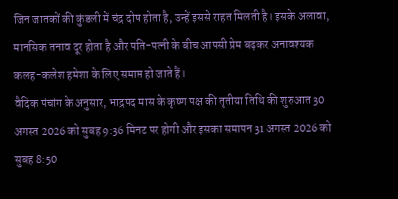जिन जातकों की कुंडली में चंद्र दोष होता है, उन्हें इससे राहत मिलती है। इसके अलावा, मानसिक तनाव दूर होता है और पति-पत्नी के बीच आपसी प्रेम बढ़कर अनावश्यक कलह-कलेश हमेशा के लिए समाप्त हो जाते हैं।
वैदिक पंचांग के अनुसार, भाद्रपद मास के कृष्ण पक्ष की तृतीया तिथि की शुरुआत 30 अगस्त 2026 को सुबह 9:36 मिनट पर होगी और इसका समापन 31 अगस्त 2026 को सुबह 8:50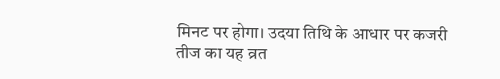मिनट पर होगा। उदया तिथि के आधार पर कजरी तीज का यह व्रत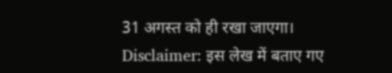31 अगस्त को ही रखा जाएगा।
Disclaimer: इस लेख में बताए गए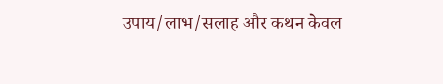उपाय/लाभ/सलाह और कथन केवल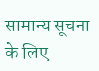सामान्य सूचना के लिए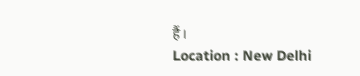हैं।
Location : New Delhi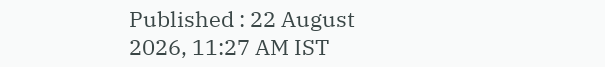Published : 22 August 2026, 11:27 AM IST